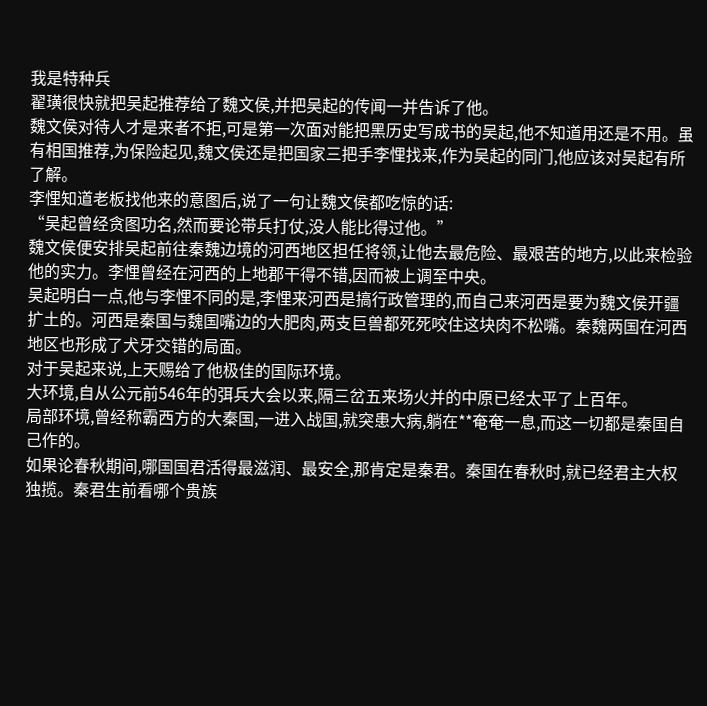我是特种兵
翟璜很快就把吴起推荐给了魏文侯,并把吴起的传闻一并告诉了他。
魏文侯对待人才是来者不拒,可是第一次面对能把黑历史写成书的吴起,他不知道用还是不用。虽有相国推荐,为保险起见,魏文侯还是把国家三把手李悝找来,作为吴起的同门,他应该对吴起有所了解。
李悝知道老板找他来的意图后,说了一句让魏文侯都吃惊的话:
“吴起曾经贪图功名,然而要论带兵打仗,没人能比得过他。”
魏文侯便安排吴起前往秦魏边境的河西地区担任将领,让他去最危险、最艰苦的地方,以此来检验他的实力。李悝曾经在河西的上地郡干得不错,因而被上调至中央。
吴起明白一点,他与李悝不同的是,李悝来河西是搞行政管理的,而自己来河西是要为魏文侯开疆扩土的。河西是秦国与魏国嘴边的大肥肉,两支巨兽都死死咬住这块肉不松嘴。秦魏两国在河西地区也形成了犬牙交错的局面。
对于吴起来说,上天赐给了他极佳的国际环境。
大环境,自从公元前546年的弭兵大会以来,隔三岔五来场火并的中原已经太平了上百年。
局部环境,曾经称霸西方的大秦国,一进入战国,就突患大病,躺在**奄奄一息,而这一切都是秦国自己作的。
如果论春秋期间,哪国国君活得最滋润、最安全,那肯定是秦君。秦国在春秋时,就已经君主大权独揽。秦君生前看哪个贵族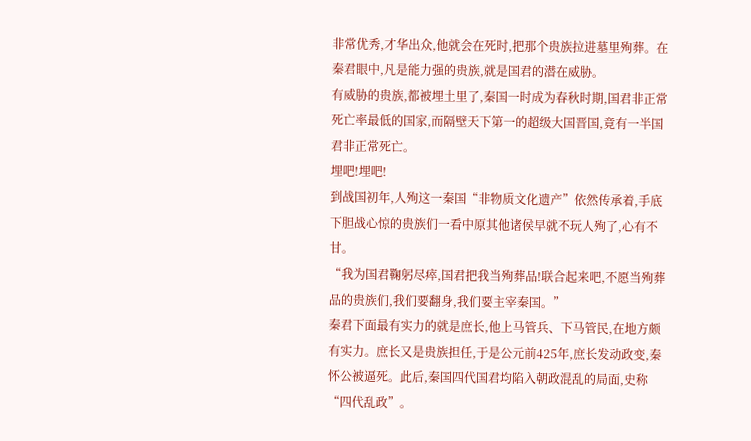非常优秀,才华出众,他就会在死时,把那个贵族拉进墓里殉葬。在秦君眼中,凡是能力强的贵族,就是国君的潜在威胁。
有威胁的贵族,都被埋土里了,秦国一时成为春秋时期,国君非正常死亡率最低的国家,而隔壁天下第一的超级大国晋国,竟有一半国君非正常死亡。
埋吧!埋吧!
到战国初年,人殉这一秦国“非物质文化遗产”依然传承着,手底下胆战心惊的贵族们一看中原其他诸侯早就不玩人殉了,心有不甘。
“我为国君鞠躬尽瘁,国君把我当殉葬品!联合起来吧,不愿当殉葬品的贵族们,我们要翻身,我们要主宰秦国。”
秦君下面最有实力的就是庶长,他上马管兵、下马管民,在地方颇有实力。庶长又是贵族担任,于是公元前425年,庶长发动政变,秦怀公被逼死。此后,秦国四代国君均陷入朝政混乱的局面,史称“四代乱政”。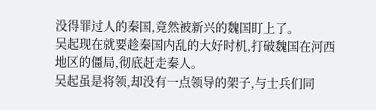没得罪过人的秦国,竟然被新兴的魏国盯上了。
吴起现在就要趁秦国内乱的大好时机,打破魏国在河西地区的僵局,彻底赶走秦人。
吴起虽是将领,却没有一点领导的架子,与士兵们同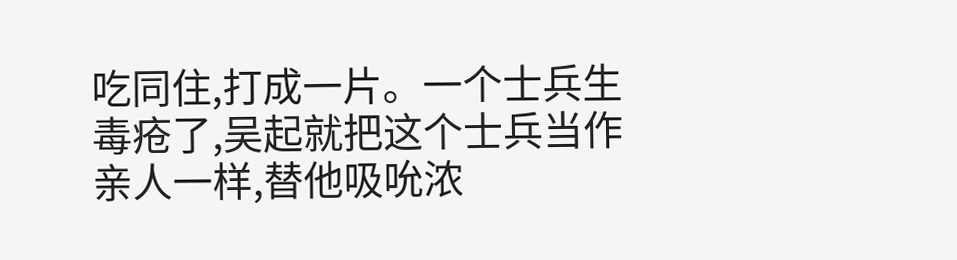吃同住,打成一片。一个士兵生毒疮了,吴起就把这个士兵当作亲人一样,替他吸吮浓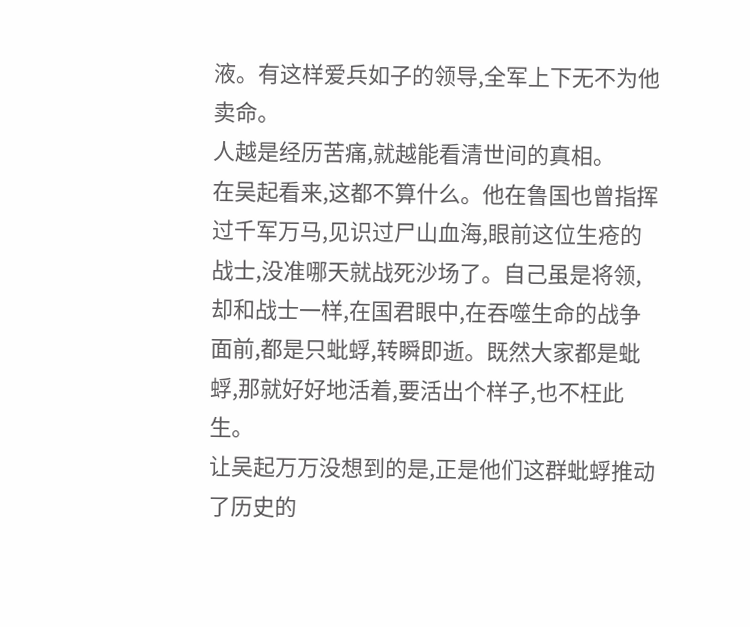液。有这样爱兵如子的领导,全军上下无不为他卖命。
人越是经历苦痛,就越能看清世间的真相。
在吴起看来,这都不算什么。他在鲁国也曾指挥过千军万马,见识过尸山血海,眼前这位生疮的战士,没准哪天就战死沙场了。自己虽是将领,却和战士一样,在国君眼中,在吞噬生命的战争面前,都是只蚍蜉,转瞬即逝。既然大家都是蚍蜉,那就好好地活着,要活出个样子,也不枉此生。
让吴起万万没想到的是,正是他们这群蚍蜉推动了历史的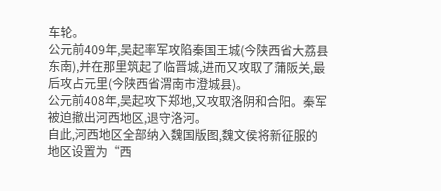车轮。
公元前409年,吴起率军攻陷秦国王城(今陕西省大荔县东南),并在那里筑起了临晋城,进而又攻取了蒲阪关,最后攻占元里(今陕西省渭南市澄城县)。
公元前408年,吴起攻下郑地,又攻取洛阴和合阳。秦军被迫撤出河西地区,退守洛河。
自此,河西地区全部纳入魏国版图,魏文侯将新征服的地区设置为“西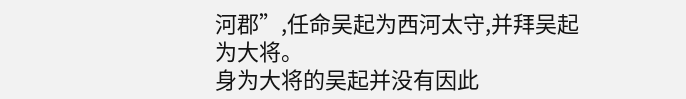河郡”,任命吴起为西河太守,并拜吴起为大将。
身为大将的吴起并没有因此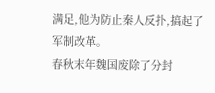满足,他为防止秦人反扑,搞起了军制改革。
春秋末年魏国废除了分封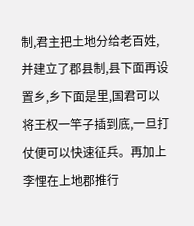制,君主把土地分给老百姓,并建立了郡县制,县下面再设置乡,乡下面是里,国君可以将王权一竿子插到底,一旦打仗便可以快速征兵。再加上李悝在上地郡推行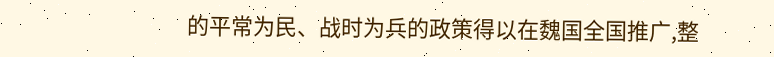的平常为民、战时为兵的政策得以在魏国全国推广,整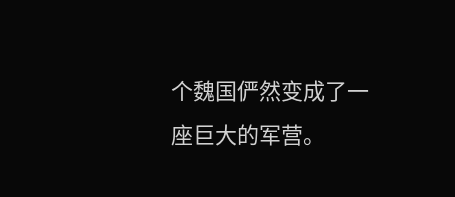个魏国俨然变成了一座巨大的军营。